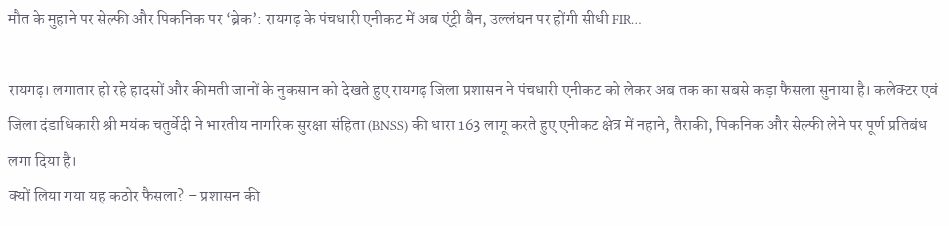मौत के मुहाने पर सेल्फी और पिकनिक पर ‘ब्रेक’: रायगढ़ के पंचधारी एनीकट में अब एंट्री बैन, उल्लंघन पर होंगी सीधी FIR…

रायगढ़। लगातार हो रहे हादसों और कीमती जानों के नुकसान को देखते हुए रायगढ़ जिला प्रशासन ने पंचधारी एनीकट को लेकर अब तक का सबसे कड़ा फैसला सुनाया है। कलेक्टर एवं जिला दंडाधिकारी श्री मयंक चतुर्वेदी ने भारतीय नागरिक सुरक्षा संहिता (BNSS) की धारा 163 लागू करते हुए एनीकट क्षेत्र में नहाने, तैराकी, पिकनिक और सेल्फी लेने पर पूर्ण प्रतिबंध लगा दिया है।
क्यों लिया गया यह कठोर फैसला? – प्रशासन की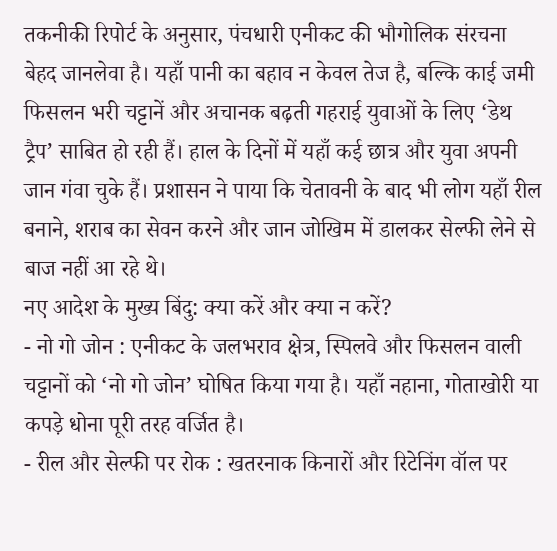तकनीकी रिपोर्ट के अनुसार, पंचधारी एनीकट की भौगोलिक संरचना बेहद जानलेवा है। यहाँ पानी का बहाव न केवल तेज है, बल्कि काई जमी फिसलन भरी चट्टानें और अचानक बढ़ती गहराई युवाओं के लिए ‘डेथ ट्रैप’ साबित हो रही हैं। हाल के दिनों में यहाँ कई छात्र और युवा अपनी जान गंवा चुके हैं। प्रशासन ने पाया कि चेतावनी के बाद भी लोग यहाँ रील बनाने, शराब का सेवन करने और जान जोखिम में डालकर सेल्फी लेने से बाज नहीं आ रहे थे।
नए आदेश के मुख्य बिंदु: क्या करें और क्या न करें?
- नो गो जोन : एनीकट के जलभराव क्षेत्र, स्पिलवे और फिसलन वाली चट्टानों को ‘नो गो जोन’ घोषित किया गया है। यहाँ नहाना, गोताखोरी या कपड़े धोना पूरी तरह वर्जित है।
- रील और सेल्फी पर रोक : खतरनाक किनारों और रिटेनिंग वॉल पर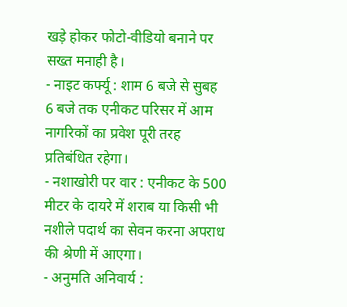खड़े होकर फोटो-वीडियो बनाने पर सख्त मनाही है।
- नाइट कर्फ्यू : शाम 6 बजे से सुबह 6 बजे तक एनीकट परिसर में आम नागरिकों का प्रवेश पूरी तरह प्रतिबंधित रहेगा।
- नशाखोरी पर वार : एनीकट के 500 मीटर के दायरे में शराब या किसी भी नशीले पदार्थ का सेवन करना अपराध की श्रेणी में आएगा।
- अनुमति अनिवार्य :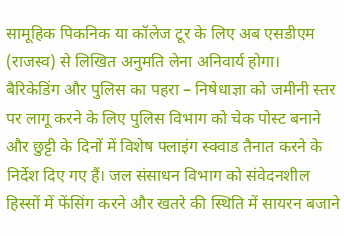सामूहिक पिकनिक या कॉलेज टूर के लिए अब एसडीएम (राजस्व) से लिखित अनुमति लेना अनिवार्य होगा।
बैरिकेडिंग और पुलिस का पहरा – निषेधाज्ञा को जमीनी स्तर पर लागू करने के लिए पुलिस विभाग को चेक पोस्ट बनाने और छुट्टी के दिनों में विशेष फ्लाइंग स्क्वाड तैनात करने के निर्देश दिए गए हैं। जल संसाधन विभाग को संवेदनशील हिस्सों में फेंसिंग करने और खतरे की स्थिति में सायरन बजाने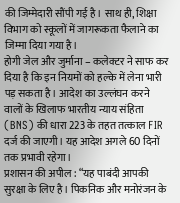की जिम्मेदारी सौंपी गई है। साथ ही, शिक्षा विभाग को स्कूलों में जागरूकता फैलाने का जिम्मा दिया गया है।
होगी जेल और जुर्माना – कलेक्टर ने साफ कर दिया है कि इन नियमों को हल्के में लेना भारी पड़ सकता है। आदेश का उल्लंघन करने वालों के खिलाफ भारतीय न्याय संहिता (BNS) की धारा 223 के तहत तत्काल FIR दर्ज की जाएगी। यह आदेश अगले 60 दिनों तक प्रभावी रहेगा।
प्रशासन की अपील : “यह पाबंदी आपकी सुरक्षा के लिए है। पिकनिक और मनोरंजन के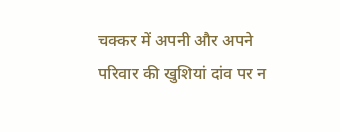चक्कर में अपनी और अपने परिवार की खुशियां दांव पर न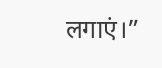लगाएं।”